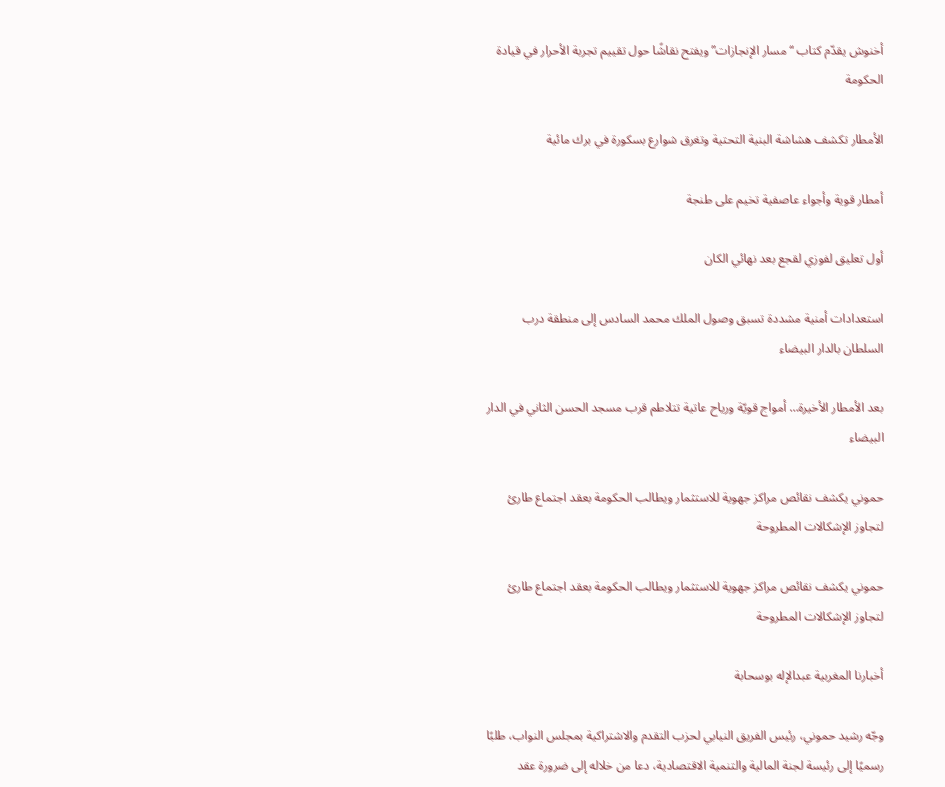أخنوش يقدّم كتاب “مسار الإنجازات” ويفتح نقاشًا حول تقييم تجربة الأحرار في قيادة الحكومة

الأمطار تكشف هشاشة البنية التحتية وتغرق شوارع بسكورة في برك مائية

أمطار قوية وأجواء عاصفية تخيم على طنجة

أول تعليق لفوزي لقجع بعد نهائي الكان

استعدادات أمنية مشددة تسبق وصول الملك محمد السادس إلى منطقة درب السلطان بالدار البيضاء

بعد الأمطار الأخيرة… أمواج قويّة ورياح عاتية تتلاطم قرب مسجد الحسن الثاني في الدار البيضاء

حموني يكشف نقائص مراكز جهوية للاستثمار ويطالب الحكومة بعقد اجتماع طارئ لتجاوز الإشكالات المطروحة

حموني يكشف نقائص مراكز جهوية للاستثمار ويطالب الحكومة بعقد اجتماع طارئ لتجاوز الإشكالات المطروحة

أخبارنا المغربية عبدالإله بوسحابة

وجّه رشيد حموني، رئيس الفريق النيابي لحزب التقدم والاشتراكية بمجلس النواب، طلبًا رسميًا إلى رئيسة لجنة المالية والتنمية الاقتصادية، دعا من خلاله إلى ضرورة عقد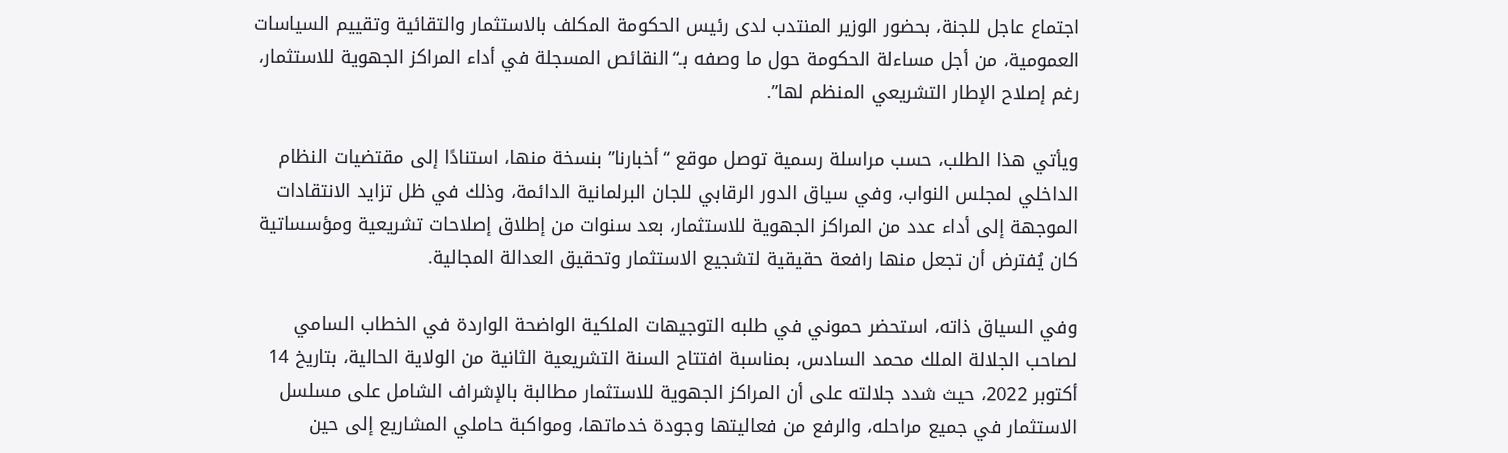اجتماع عاجل للجنة، بحضور الوزير المنتدب لدى رئيس الحكومة المكلف بالاستثمار والتقائية وتقييم السياسات العمومية، من أجل مساءلة الحكومة حول ما وصفه بـ“النقائص المسجلة في أداء المراكز الجهوية للاستثمار، رغم إصلاح الإطار التشريعي المنظم لها”.

ويأتي هذا الطلب، حسب مراسلة رسمية توصل موقع “أخبارنا” بنسخة منها، استنادًا إلى مقتضيات النظام الداخلي لمجلس النواب، وفي سياق الدور الرقابي للجان البرلمانية الدائمة، وذلك في ظل تزايد الانتقادات الموجهة إلى أداء عدد من المراكز الجهوية للاستثمار، بعد سنوات من إطلاق إصلاحات تشريعية ومؤسساتية كان يُفترض أن تجعل منها رافعة حقيقية لتشجيع الاستثمار وتحقيق العدالة المجالية.

وفي السياق ذاته، استحضر حموني في طلبه التوجيهات الملكية الواضحة الواردة في الخطاب السامي لصاحب الجلالة الملك محمد السادس، بمناسبة افتتاح السنة التشريعية الثانية من الولاية الحالية، بتاريخ 14 أكتوبر 2022، حيث شدد جلالته على أن المراكز الجهوية للاستثمار مطالبة بالإشراف الشامل على مسلسل الاستثمار في جميع مراحله، والرفع من فعاليتها وجودة خدماتها، ومواكبة حاملي المشاريع إلى حين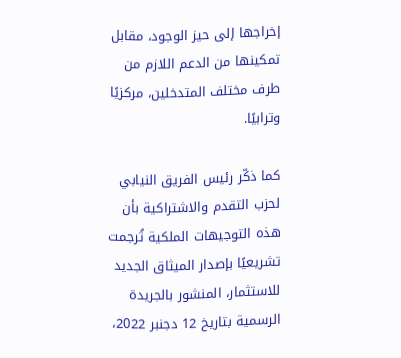إخراجها إلى حيز الوجود، مقابل تمكينها من الدعم اللازم من طرف مختلف المتدخلين، مركزيًا وترابيًا.

كما ذكّر رئيس الفريق النيابي لحزب التقدم والاشتراكية بأن هذه التوجيهات الملكية تُرجمت تشريعيًا بإصدار الميثاق الجديد للاستثمار، المنشور بالجريدة الرسمية بتاريخ 12 دجنبر 2022،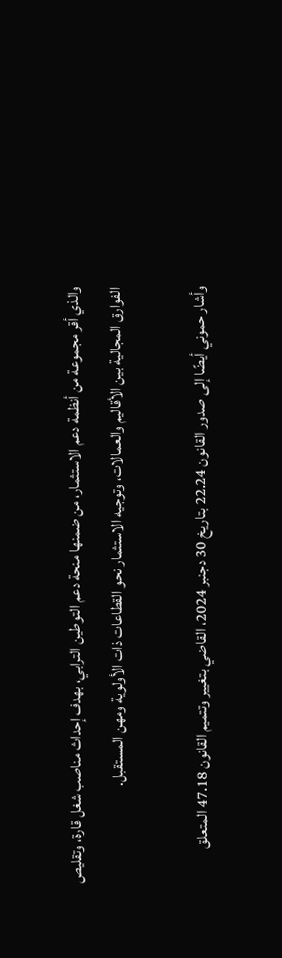والذي أقر مجموعة من أنظمة دعم الاستثمار، من ضمنها منحة دعم التوطين الترابي، بهدف إحداث مناصب شغل قارة، وتقليص الفوارق المجالية بين الأقاليم والعمالات، وتوجيه الاستثمار نحو القطاعات ذات الأولوية ومهن المستقبل.

وأشار حموني أيضًا إلى صدور القانون 22.24 بتاريخ 30 دجنبر 2024، القاضي بتغيير وتتميم القانون 47.18 المتعلق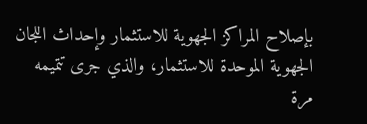بإصلاح المراكز الجهوية للاستثمار وإحداث اللجان الجهوية الموحدة للاستثمار، والذي جرى تتميمه مرة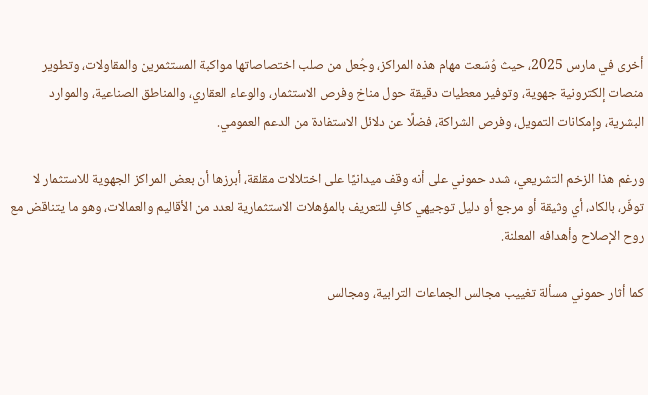أخرى في مارس 2025، حيث وُسّعت مهام هذه المراكز، وجُعل من صلب اختصاصاتها مواكبة المستثمرين والمقاولات، وتطوير منصات إلكترونية جهوية، وتوفير معطيات دقيقة حول مناخ وفرص الاستثمار، والوعاء العقاري، والمناطق الصناعية، والموارد البشرية، وإمكانات التمويل، وفرص الشراكة، فضلًا عن دلائل الاستفادة من الدعم العمومي.

ورغم هذا الزخم التشريعي، شدد حموني على أنه وقف ميدانيًا على اختلالات مقلقة، أبرزها أن بعض المراكز الجهوية للاستثمار لا توفّر، بالكاد، أي وثيقة أو مرجع أو دليل توجيهي كافٍ للتعريف بالمؤهلات الاستثمارية لعدد من الأقاليم والعمالات، وهو ما يتناقض مع روح الإصلاح وأهدافه المعلنة.

كما أثار حموني مسألة تغييب مجالس الجماعات الترابية، ومجالس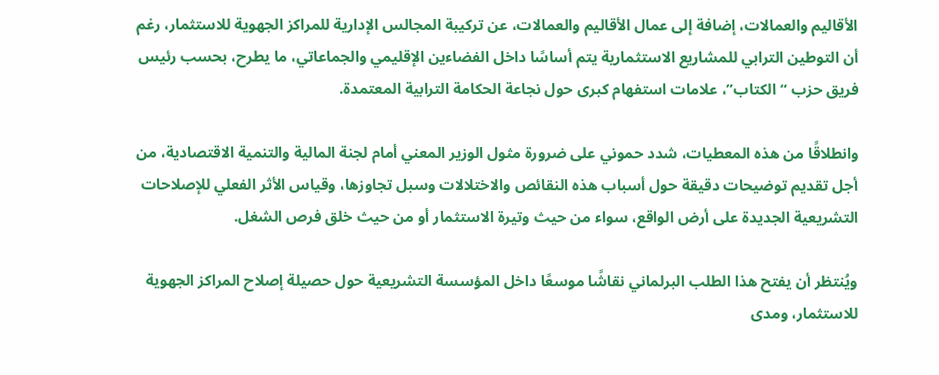الأقاليم والعمالات، إضافة إلى عمال الأقاليم والعمالات، عن تركيبة المجالس الإدارية للمراكز الجهوية للاستثمار، رغم أن التوطين الترابي للمشاريع الاستثمارية يتم أساسًا داخل الفضاءين الإقليمي والجماعاتي، ما يطرح، بحسب رئيس فريق حزب “الكتاب”، علامات استفهام كبرى حول نجاعة الحكامة الترابية المعتمدة.

وانطلاقًا من هذه المعطيات، شدد حموني على ضرورة مثول الوزير المعني أمام لجنة المالية والتنمية الاقتصادية، من أجل تقديم توضيحات دقيقة حول أسباب هذه النقائص والاختلالات وسبل تجاوزها، وقياس الأثر الفعلي للإصلاحات التشريعية الجديدة على أرض الواقع، سواء من حيث وتيرة الاستثمار أو من حيث خلق فرص الشغل.

ويُنتظر أن يفتح هذا الطلب البرلماني نقاشًا موسعًا داخل المؤسسة التشريعية حول حصيلة إصلاح المراكز الجهوية للاستثمار، ومدى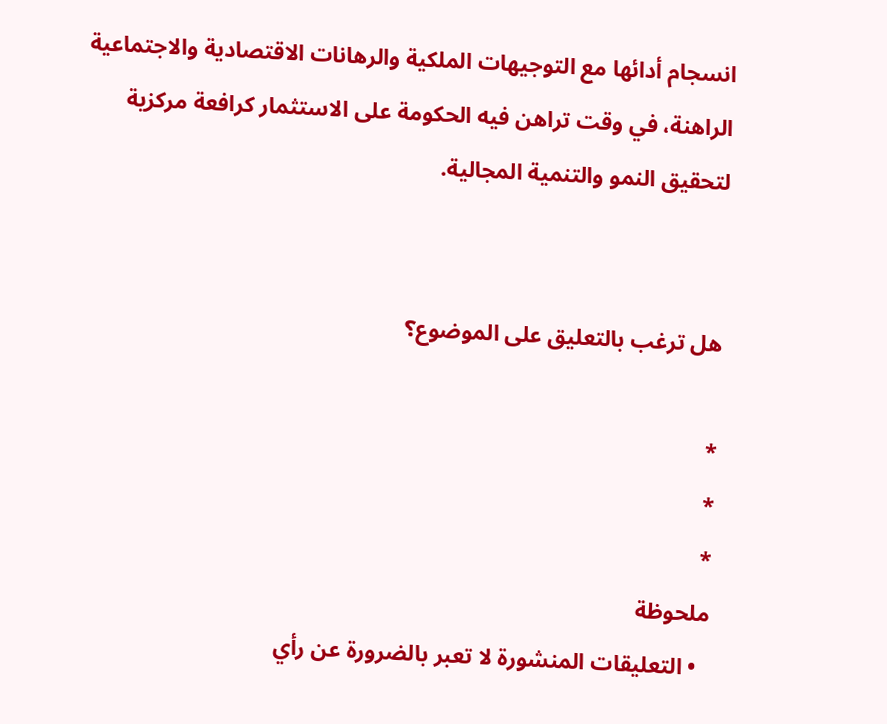انسجام أدائها مع التوجيهات الملكية والرهانات الاقتصادية والاجتماعية الراهنة، في وقت تراهن فيه الحكومة على الاستثمار كرافعة مركزية لتحقيق النمو والتنمية المجالية.


هل ترغب بالتعليق على الموضوع؟

*
*
*
ملحوظة
  • التعليقات المنشورة لا تعبر بالضرورة عن رأي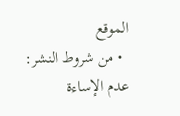الموقع
  • من شروط النشر: عدم الإساءة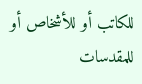للكاتب أو للأشخاص أو للمقدسات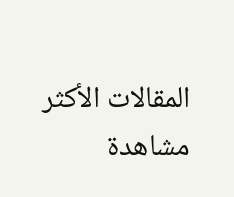المقالات الأكثر مشاهدة